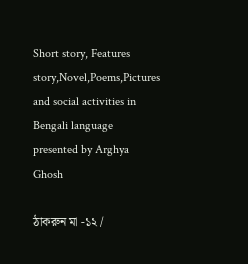Short story, Features story,Novel,Poems,Pictures and social activities in Bengali language presented by Arghya Ghosh

ঠাকরুন মা -১২ /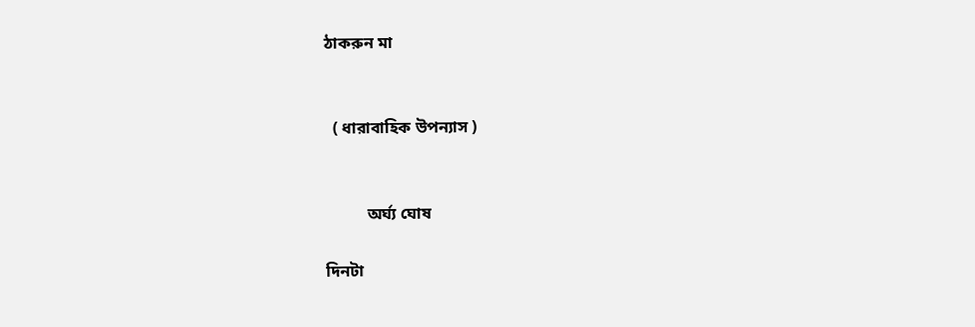ঠাকরুন মা


  ( ধারাবাহিক উপন্যাস )


          অর্ঘ্য ঘোষ

দিনটা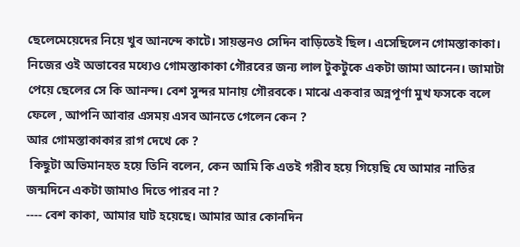ছেলেমেয়েদের নিয়ে খুব আনন্দে কাটে। সায়ন্তনও সেদিন বাড়িতেই ছিল। এসেছিলেন গোমস্তাকাকা। নিজের ওই অভাবের মধ্যেও গোমস্তাকাকা গৌরবের জন্য লাল টুকটুকে একটা জামা আনেন। জামাটা পেয়ে ছেলের সে কি আনন্দ। বেশ সুন্দর মানায় গৌরবকে। মাঝে একবার অন্নপূর্ণা মুখ ফসকে বলে ফেলে , আপনি আবার এসময় এসব আনতে গেলেন কেন ?
আর গোমস্তাকাকার রাগ দেখে কে ?
 কিছুটা অভিমানহত হয়ে তিনি বলেন, কেন আমি কি এতই গরীব হয়ে গিয়েছি যে আমার নাতির জন্মদিনে একটা জামাও দিতে পারব না ?
---- বেশ কাকা, আমার ঘাট হয়েছে। আমার আর কোনদিন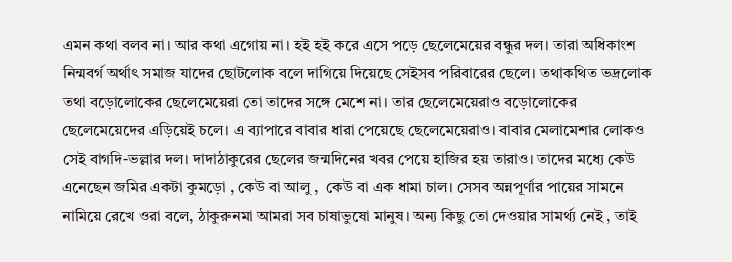এমন কথা বলব না। আর কথা এগোয় না। হই হই করে এসে পড়ে ছেলেমেয়ের বন্ধুর দল। তারা অধিকাংশ নিন্মবর্গ অর্থাৎ সমাজ যাদের ছোটলোক বলে দাগিয়ে দিয়েছে সেইসব পরিবারের ছেলে। তথাকথিত ভদ্রলোক তথা বড়োলোকের ছেলেমেয়েরা তো তাদের সঙ্গে মেশে না। তার ছেলেমেয়েরাও বড়োলোকের ছেলেমেয়েদের এড়িয়েই চলে। এ ব্যাপারে বাবার ধারা পেয়েছে ছেলেমেয়েরাও। বাবার মেলামেশার লোকও সেই বাগদি-ভল্লার দল। দাদাঠাকুরের ছেলের জন্মদিনের খবর পেয়ে হাজির হয় তারাও। তাদের মধ্যে কেউ এনেছেন জমির একটা কুমড়ো , কেউ বা আলু ,  কেউ বা এক ধামা চাল। সেসব অন্নপূর্ণার পায়ের সামনে নামিয়ে রেখে ওরা বলে, ঠাকুরুনমা আমরা সব চাষাভুষো মানুষ। অন্য কিছু তো দেওয়ার সামর্থ্য নেই , তাই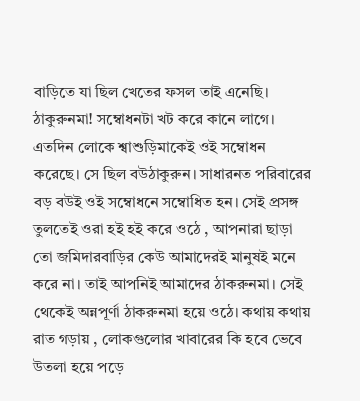বাড়িতে যা ছিল খেতের ফসল তাই এনেছি। ঠাকুরুনমা! সম্বোধনটা খট করে কানে লাগে। এতদিন লোকে শ্বাশুড়িমাকেই ওই সম্বোধন করেছে। সে ছিল বউঠাকুরুন। সাধারনত পরিবারের বড় বউই ওই সম্বোধনে সম্বোধিত হন। সেই প্রসঙ্গ তুলতেই ওরা হই হই করে ওঠে , আপনারা ছাড়া তো জমিদারবাড়ির কেউ আমাদেরই মানুষই মনে করে না। তাই আপনিই আমাদের ঠাকরুনমা। সেই থেকেই অন্নপূর্ণা ঠাকরুনমা হয়ে ওঠে। কথায় কথায় রাত গড়ায় , লোকগুলোর খাবারের কি হবে ভেবে উতলা হয়ে পড়ে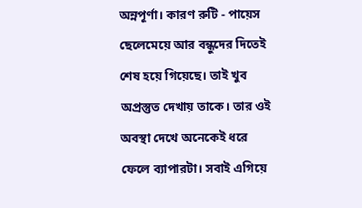অন্নপূর্ণা। কারণ রুটি - পায়েস ছেলেমেয়ে আর বন্ধুদের দিতেই শেষ হয়ে গিয়েছে। তাই খুব অপ্রস্তুত দেখায় তাকে। তার ওই অবস্থা দেখে অনেকেই ধরে ফেলে ব্যাপারটা। সবাই এগিয়ে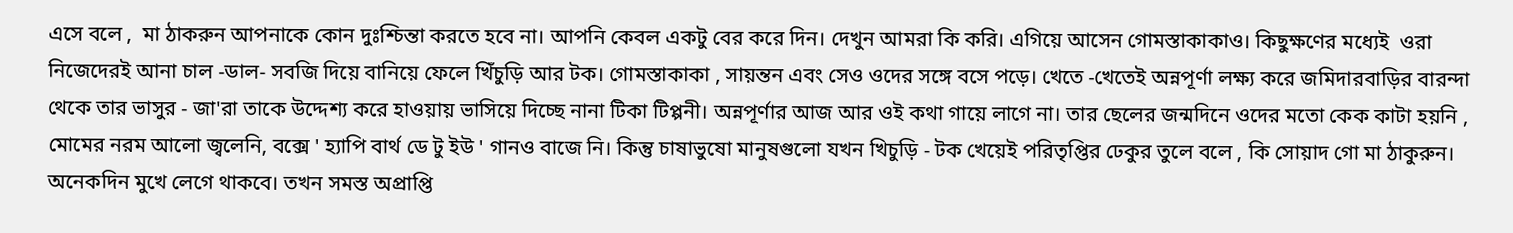এসে বলে ,  মা ঠাকরুন আপনাকে কোন দুঃশ্চিন্তা করতে হবে না। আপনি কেবল একটু বের করে দিন। দেখুন আমরা কি করি। এগিয়ে আসেন গোমস্তাকাকাও। কিছুক্ষণের মধ্যেই  ওরা নিজেদেরই আনা চাল -ডাল- সবজি দিয়ে বানিয়ে ফেলে খিঁচুড়ি আর টক। গোমস্তাকাকা , সায়ন্তন এবং সেও ওদের সঙ্গে বসে পড়ে। খেতে -খেতেই অন্নপূর্ণা লক্ষ্য করে জমিদারবাড়ির বারন্দা থেকে তার ভাসুর - জা'রা তাকে উদ্দেশ্য করে হাওয়ায় ভাসিয়ে দিচ্ছে নানা টিকা টিপ্পনী। অন্নপূর্ণার আজ আর ওই কথা গায়ে লাগে না। তার ছেলের জন্মদিনে ওদের মতো কেক কাটা হয়নি ,  মোমের নরম আলো জ্বলেনি, বক্সে ' হ্যাপি বার্থ ডে টু ইউ ' গানও বাজে নি। কিন্তু চাষাভুষো মানুষগুলো যখন খিচুড়ি - টক খেয়েই পরিতৃপ্তির ঢেকুর তুলে বলে , কি সোয়াদ গো মা ঠাকুরুন। অনেকদিন মুখে লেগে থাকবে। তখন সমস্ত অপ্রাপ্তি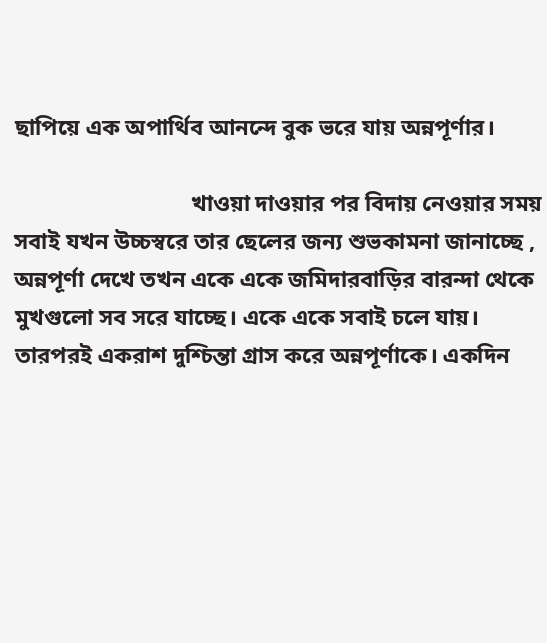ছাপিয়ে এক অপার্থিব আনন্দে বুক ভরে যায় অন্নপূর্ণার।

                               খাওয়া দাওয়ার পর বিদায় নেওয়ার সময়  সবাই যখন উচ্চস্বরে তার ছেলের জন্য শুভকামনা জানাচ্ছে , অন্নপূর্ণা দেখে তখন একে একে জমিদারবাড়ির বারন্দা থেকে মুখগুলো সব সরে যাচ্ছে। একে একে সবাই চলে যায়। তারপরই একরাশ দুশ্চিন্তা গ্রাস করে অন্নপূর্ণাকে। একদিন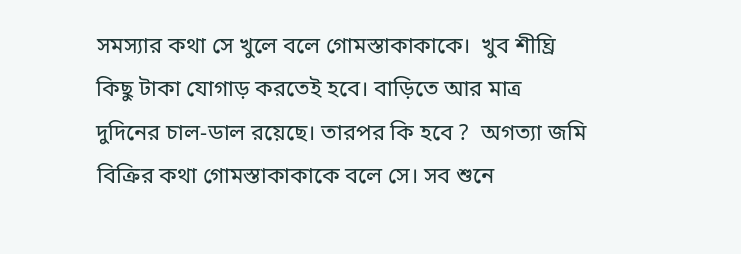সমস্যার কথা সে খুলে বলে গোমস্তাকাকাকে।  খুব শীঘ্রি কিছু টাকা যোগাড় করতেই হবে। বাড়িতে আর মাত্র দুদিনের চাল-ডাল রয়েছে। তারপর কি হবে ?  অগত্যা জমি বিক্রির কথা গোমস্তাকাকাকে বলে সে। সব শুনে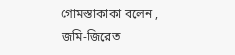গোমস্তাকাকা বলেন , জমি-জিরেত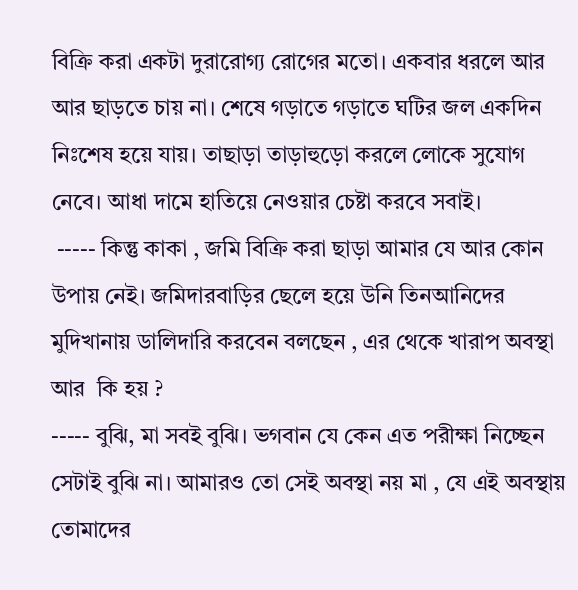বিক্রি করা একটা দুরারোগ্য রোগের মতো। একবার ধরলে আর আর ছাড়তে চায় না। শেষে গড়াতে গড়াতে ঘটির জল একদিন নিঃশেষ হয়ে যায়। তাছাড়া তাড়াহুড়ো করলে লোকে সুযোগ নেবে। আধা দামে হাতিয়ে নেওয়ার চেষ্টা করবে সবাই।
 ----- কিন্তু কাকা , জমি বিক্রি করা ছাড়া আমার যে আর কোন উপায় নেই। জমিদারবাড়ির ছেলে হয়ে উনি তিনআনিদের মুদিখানায় ডালিদারি করবেন বলছেন , এর থেকে খারাপ অবস্থা আর  কি হয় ?
----- বুঝি, মা সবই বুঝি। ভগবান যে কেন এত পরীক্ষা নিচ্ছেন সেটাই বুঝি না। আমারও তো সেই অবস্থা নয় মা , যে এই অবস্থায় তোমাদের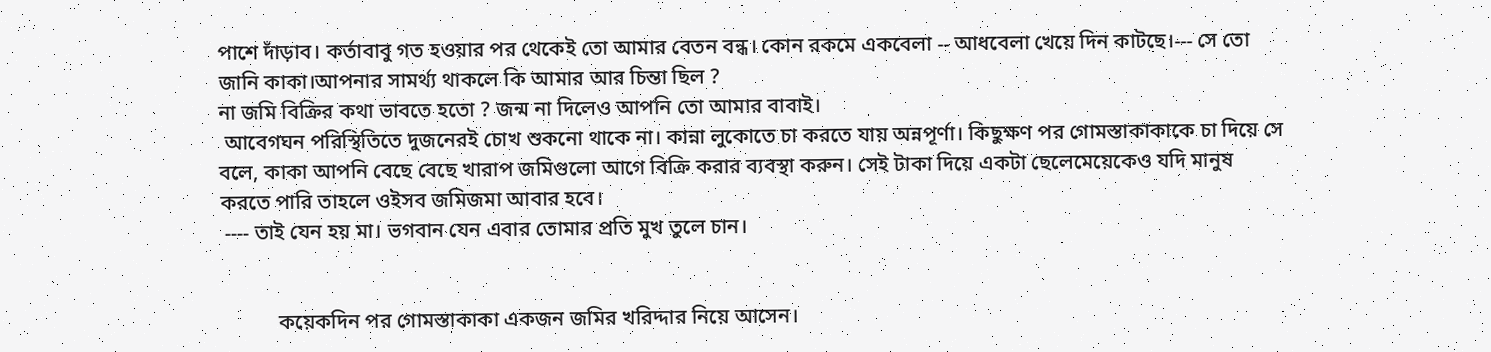পাশে দাঁড়াব। কর্তাবাবু গত হওয়ার পর থেকেই তো আমার বেতন বন্ধ। কোন রকমে একবেলা -- আধবেলা খেয়ে দিন কাটছে।--- সে তো জানি কাকা।আপনার সামর্থ্য থাকলে কি আমার আর চিন্তা ছিল ?
না জমি বিক্রির কথা ভাবতে হতো ? জন্ম না দিলেও আপনি তো আমার বাবাই।
 আবেগঘন পরিস্থিতিতে দুজনেরই চোখ শুকনো থাকে না। কান্না লুকোতে চা করতে যায় অন্নপূর্ণা। কিছুক্ষণ পর গোমস্তাকাকাকে চা দিয়ে সে বলে, কাকা আপনি বেছে বেছে খারাপ জমিগুলো আগে বিক্রি করার ব্যবস্থা করুন। সেই টাকা দিয়ে একটা ছেলেমেয়েকেও যদি মানুষ করতে পারি তাহলে ওইসব জমিজমা আবার হবে।
 ---- তাই যেন হয় মা। ভগবান যেন এবার তোমার প্রতি মুখ তুলে চান।


           কয়েকদিন পর গোমস্তাকাকা একজন জমির খরিদ্দার নিয়ে আসেন।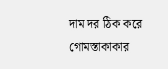দাম দর ঠিক করে গোমস্তাকাকার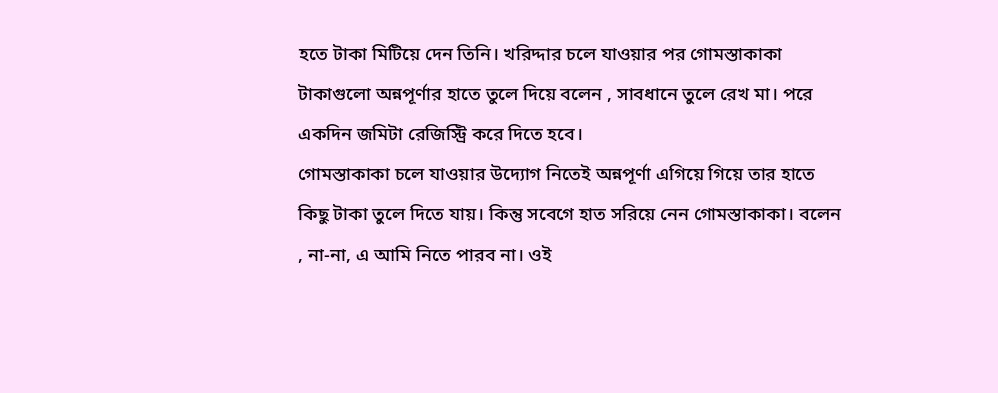হতে টাকা মিটিয়ে দেন তিনি। খরিদ্দার চলে যাওয়ার পর গোমস্তাকাকা টাকাগুলো অন্নপূর্ণার হাতে তুলে দিয়ে বলেন , সাবধানে তুলে রেখ মা। পরে একদিন জমিটা রেজিস্ট্রি করে দিতে হবে।
গোমস্তাকাকা চলে যাওয়ার উদ্যোগ নিতেই অন্নপূর্ণা এগিয়ে গিয়ে তার হাতে কিছু টাকা তুলে দিতে যায়। কিন্তু সবেগে হাত সরিয়ে নেন গোমস্তাকাকা। বলেন , না-না, এ আমি নিতে পারব না। ওই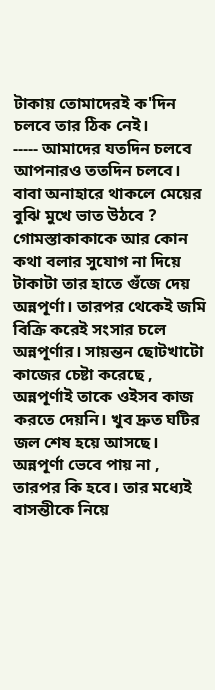টাকায় তোমাদেরই ক'দিন চলবে তার ঠিক নেই।
----- আমাদের যতদিন চলবে আপনারও ততদিন চলবে। বাবা অনাহারে থাকলে মেয়ের বুঝি মুখে ভাত উঠবে ?
গোমস্তাকাকাকে আর কোন কথা বলার সুযোগ না দিয়ে টাকাটা তার হাতে গুঁজে দেয় অন্নপূর্ণা। তারপর থেকেই জমি বিক্রি করেই সংসার চলে অন্নপূর্ণার। সায়ন্তন ছোটখাটো কাজের চেষ্টা করেছে , অন্নপূর্ণাই তাকে ওইসব কাজ করতে দেয়নি। খুব দ্রুত ঘটির জল শেষ হয়ে আসছে। অন্নপূর্ণা ভেবে পায় না , তারপর কি হবে। তার মধ্যেই বাসন্তীকে নিয়ে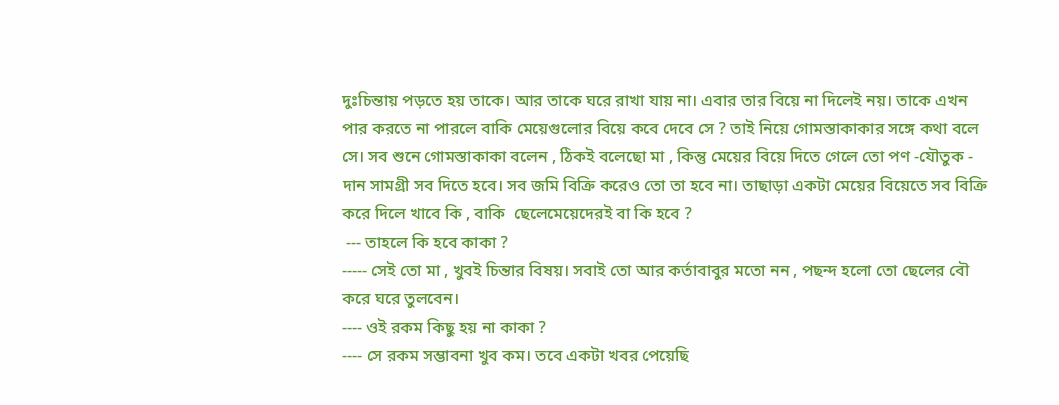দুঃচিন্তায় পড়তে হয় তাকে। আর তাকে ঘরে রাখা যায় না। এবার তার বিয়ে না দিলেই নয়। তাকে এখন পার করতে না পারলে বাকি মেয়েগুলোর বিয়ে কবে দেবে সে ? তাই নিয়ে গোমস্তাকাকার সঙ্গে কথা বলে সে। সব শুনে গোমস্তাকাকা বলেন , ঠিকই বলেছো মা , কিন্তু মেয়ের বিয়ে দিতে গেলে তো পণ -যৌতুক - দান সামগ্রী সব দিতে হবে। সব জমি বিক্রি করেও তো তা হবে না। তাছাড়া একটা মেয়ের বিয়েতে সব বিক্রি করে দিলে খাবে কি , বাকি  ছেলেমেয়েদেরই বা কি হবে ?
 --- তাহলে কি হবে কাকা ?
----- সেই তো মা , খুবই চিন্তার বিষয়। সবাই তো আর কর্তাবাবুর মতো নন , পছন্দ হলো তো ছেলের বৌ করে ঘরে তুলবেন।
---- ওই রকম কিছু হয় না কাকা ?
---- সে রকম সম্ভাবনা খুব কম। তবে একটা খবর পেয়েছি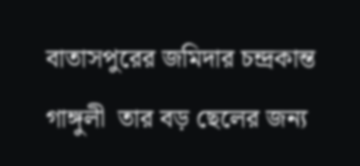বাতাসপুরের জমিদার চন্দ্রকান্ত গাঙ্গুলী  তার বড় ছেলের জন্য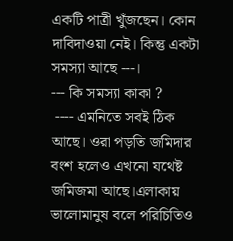একটি পাত্রী খুঁজছেন। কোন দাবিদাওয়া নেই। কিন্তু একটা সমস্যা আছে ---।
--- কি সমস্যা কাকা ?
 ---- এমনিতে সবই ঠিক আছে। ওরা পড়তি জমিদার বংশ হলেও এখনো যথেষ্ট জমিজমা আছে।এলাকায় ভালোমানুষ বলে পরিচিতিও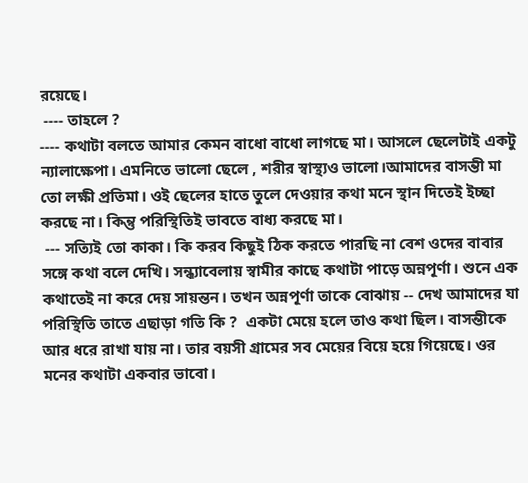রয়েছে।
 ---- তাহলে ?
---- কথাটা বলতে আমার কেমন বাধো বাধো লাগছে মা। আসলে ছেলেটাই একটু ন্যালাক্ষেপা। এমনিতে ভালো ছেলে , শরীর স্বাস্থ্যও ভালো।আমাদের বাসন্তী মা তো লক্ষী প্রতিমা। ওই ছেলের হাতে তুলে দেওয়ার কথা মনে স্থান দিতেই ইচ্ছা করছে না। কিন্তু পরিস্থিতিই ভাবতে বাধ্য করছে মা।
 --- সত্যিই তো কাকা। কি করব কিছুই ঠিক করতে পারছি না বেশ ওদের বাবার সঙ্গে কথা বলে দেখি। সন্ধ্যাবেলায় স্বামীর কাছে কথাটা পাড়ে অন্নপূর্ণা। শুনে এক কথাতেই না করে দেয় সায়ন্তন। তখন অন্নপূর্ণা তাকে বোঝায় -- দেখ আমাদের যা পরিস্থিতি তাতে এছাড়া গতি কি ?  একটা মেয়ে হলে তাও কথা ছিল। বাসন্তীকে আর ধরে রাখা যায় না। তার বয়সী গ্রামের সব মেয়ের বিয়ে হয়ে গিয়েছে। ওর মনের কথাটা একবার ভাবো।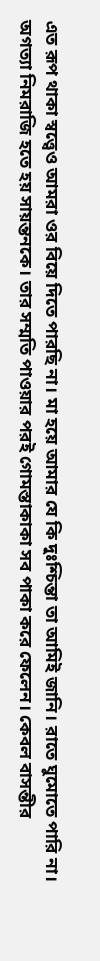এত রূপ থাকা স্বত্ত্বেও আমরা ওর বিয়ে দিতে পারছি না। মা হয়ে আমার যে কি দুঃশ্চিন্তা তা আমিই জানি। রাতে ঘুমোতে পারি না।
অগত্যা নিমরাজি হতে হয় সায়ন্তনকে। তার সম্মতি পাওয়ার পরই গোমস্তাকাকা সব পাকা করে ফেলেন। কেবল বাসন্তীর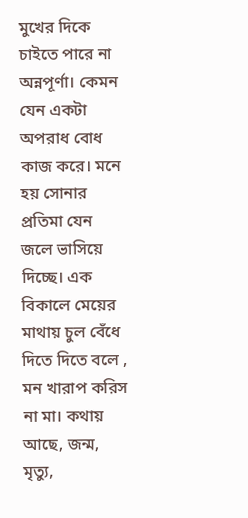মুখের দিকে চাইতে পারে না অন্নপূর্ণা। কেমন যেন একটা অপরাধ বোধ কাজ করে। মনে হয় সোনার প্রতিমা যেন জলে ভাসিয়ে দিচ্ছে। এক বিকালে মেয়ের মাথায় চুল বেঁধে দিতে দিতে বলে , মন খারাপ করিস না মা। কথায় আছে, জন্ম, মৃত্যু,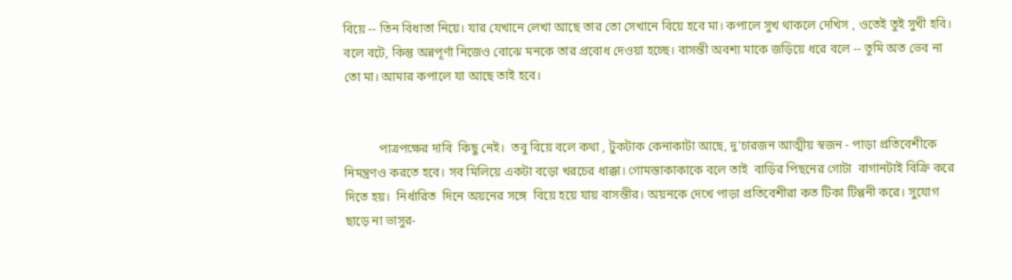বিয়ে -- তিন বিধাতা নিয়ে। যার যেখানে লেখা আছে তার তো সেখানে বিয়ে হবে মা। কপালে সুখ থাকলে দেখিস , ওতেই তুই সুখী হবি।
বলে বটে, কিন্তু অন্নপূর্ণা নিজেও বোঝে মনকে তার প্রবোধ দেওয়া হচ্ছে। বাসন্তী অবশ্য মাকে জড়িয়ে ধরে বলে -- তুমি অত ভেব না তো মা। আমার কপালে যা আছে তাই হবে।


           পাত্রপক্ষের দাবি  কিছু নেই।  তবু বিয়ে বলে কথা , টুকটাক কেনাকাটা আছে, দু'চারজন আত্মীয় স্বজন - পাড়া প্রতিবেশীকে নিমন্ত্রণও করতে হবে। সব মিলিয়ে একটা বড়ো খরচের ধাক্কা। গোমস্তাকাকাকে বলে তাই  বাড়ির পিছনের গোটা  বাগানটাই বিক্রি করে দিতে হয়।  নির্ধারিত  দিনে অয়নের সঙ্গে  বিয়ে হয়ে যায় বাসন্তীর। অয়নকে দেখে পাড়া প্রতিবেশীরা কত টিকা টিপ্পনী করে। সুযোগ ছাড়ে না ভাসুর-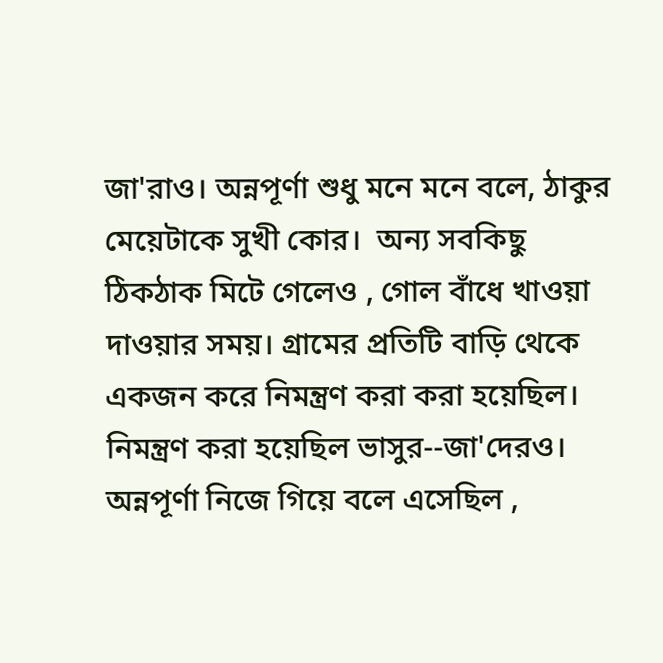জা'রাও। অন্নপূর্ণা শুধু মনে মনে বলে, ঠাকুর মেয়েটাকে সুখী কোর।  অন্য সবকিছু ঠিকঠাক মিটে গেলেও , গোল বাঁধে খাওয়া দাওয়ার সময়। গ্রামের প্রতিটি বাড়ি থেকে একজন করে নিমন্ত্রণ করা করা হয়েছিল। নিমন্ত্রণ করা হয়েছিল ভাসুর--জা'দেরও। অন্নপূর্ণা নিজে গিয়ে বলে এসেছিল ,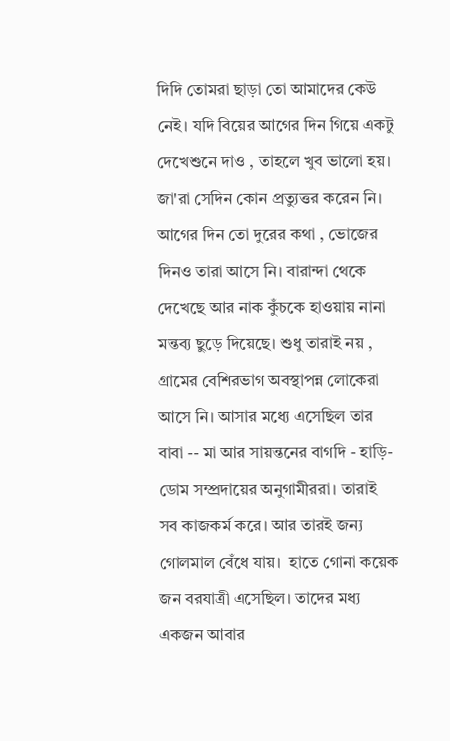দিদি তোমরা ছাড়া তো আমাদের কেউ নেই। যদি বিয়ের আগের দিন গিয়ে একটু দেখেশুনে দাও , তাহলে খুব ভালো হয়। জা'রা সেদিন কোন প্রত্যুত্তর করেন নি। আগের দিন তো দুরের কথা , ভোজের দিনও তারা আসে নি। বারান্দা থেকে দেখেছে আর নাক কুঁচকে হাওয়ায় নানা মন্তব্য ছুড়ে দিয়েছে। শুধু তারাই নয় , গ্রামের বেশিরভাগ অবস্থাপন্ন লোকেরা আসে নি। আসার মধ্যে এসেছিল তার বাবা -- মা আর সায়ন্তনের বাগদি - হাড়ি- ডোম সম্প্রদায়ের অনুগামীররা। তারাই সব কাজকর্ম করে। আর তারই জন্য গোলমাল বেঁধে যায়।  হাতে গোনা কয়েক জন বরযাত্রী এসেছিল। তাদের মধ্য একজন আবার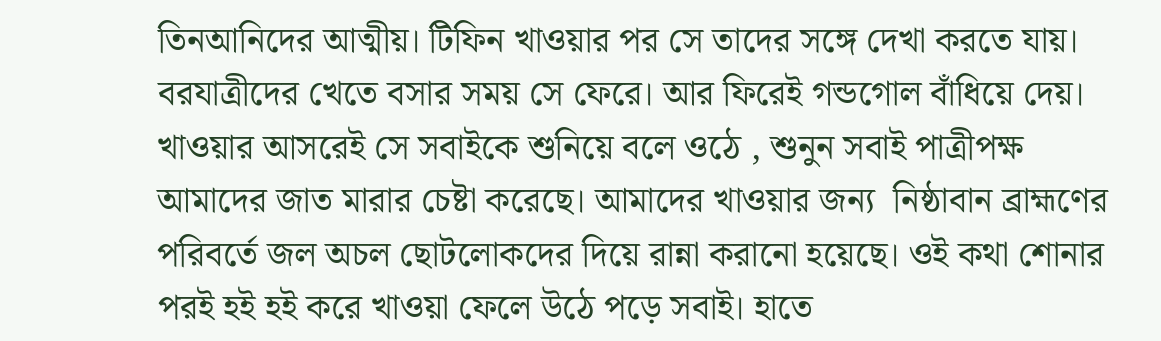তিনআনিদের আত্মীয়। টিফিন খাওয়ার পর সে তাদের সঙ্গে দেখা করতে যায়। বরযাত্রীদের খেতে বসার সময় সে ফেরে। আর ফিরেই গন্ডগোল বাঁধিয়ে দেয়। খাওয়ার আসরেই সে সবাইকে শুনিয়ে বলে ওঠে , শুনুন সবাই পাত্রীপক্ষ আমাদের জাত মারার চেষ্টা করেছে। আমাদের খাওয়ার জন্য  নিষ্ঠাবান ব্রাহ্মণের পরিবর্তে জল অচল ছোটলোকদের দিয়ে রান্না করানো হয়েছে। ওই কথা শোনার পরই হই হই করে খাওয়া ফেলে উঠে পড়ে সবাই। হাতে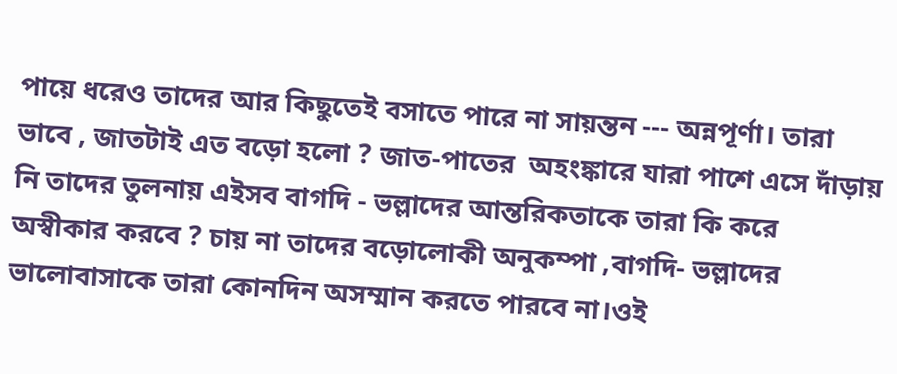পায়ে ধরেও তাদের আর কিছুতেই বসাতে পারে না সায়ন্তন --- অন্নপূর্ণা। তারা ভাবে , জাতটাই এত বড়ো হলো ? জাত-পাতের  অহংঙ্কারে যারা পাশে এসে দাঁড়ায় নি তাদের তুলনায় এইসব বাগদি - ভল্লাদের আন্তরিকতাকে তারা কি করে অস্বীকার করবে ? চায় না তাদের বড়োলোকী অনুকম্পা ,বাগদি- ভল্লাদের ভালোবাসাকে তারা কোনদিন অসম্মান করতে পারবে না।ওই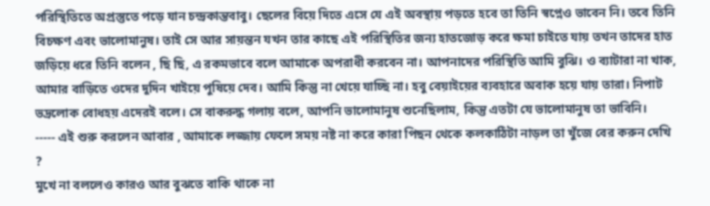পরিস্থিতিতে অপ্রস্তুতে পড়ে যান চন্দ্রকান্তবাবু। ছেলের বিয়ে দিতে এসে যে এই অবস্থায় পড়তে হবে তা তিনি স্বপ্নেও ভাবেন নি। তবে তিনি বিচক্ষণ এবং ভালোমানুষ। তাই সে আর সায়ন্তন যখন তার কাছে এই পরিস্থিতির জন্য হাতজোড় করে ক্ষমা চাইতে যায় তখন তাদের হাত জড়িয়ে ধরে তিনি বলেন , ছি ছি, এ রকমভাবে বলে আমাকে অপরাধী করবেন না। আপনাদের পরিস্থিতি আমি বুঝি। ও ব্যাটারা না খাক, আমার বাড়িতে ওদের দুদিন খাইয়ে পুষিয়ে দেব। আমি কিন্তু না খেয়ে যাচ্ছি না। হবু বেয়াইয়ের ব্যবহারে অবাক হয়ে যায় তারা। নিপাট ভদ্রলোক বোধহয় এদেরই বলে। সে বাকরুদ্ধ গলায় বলে, আপনি ভালোমানুষ শুনেছিলাম, কিন্তু এতটা যে ভালোমানুষ তা ভাবিনি।
----- এই শুরু করলেন আবার , আমাকে লজ্জায় ফেলে সময় নষ্ট না করে কারা পিছন থেকে কলকাঠিটা নাড়ল তা খুঁজে বের করুন দেখি ?
মুখে না বললেও কারও আর বুঝতে বাকি থাকে না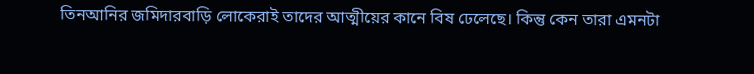তিনআনির জমিদারবাড়ি লোকেরাই তাদের আত্মীয়ের কানে বিষ ঢেলেছে। কিন্তু কেন তারা এমনটা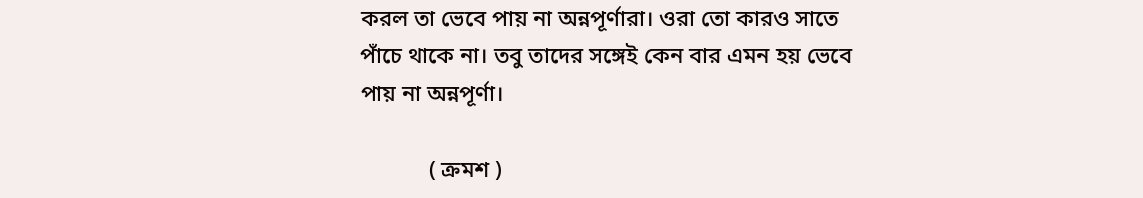করল তা ভেবে পায় না অন্নপূর্ণারা। ওরা তো কার‍ও সাতে পাঁচে থাকে না। তবু তাদের সঙ্গেই কেন বার এমন হয় ভেবে পায় না অন্নপূর্ণা।

            ( ক্রমশ )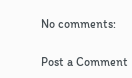No comments:

Post a Comment